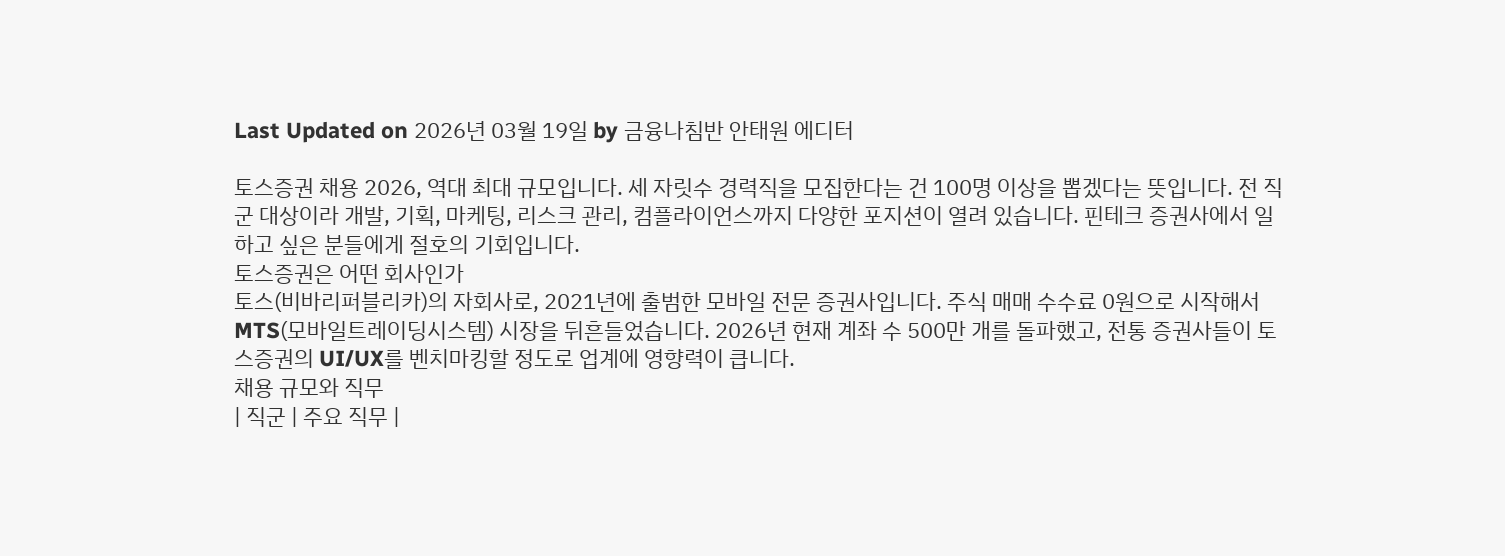Last Updated on 2026년 03월 19일 by 금융나침반 안태원 에디터

토스증권 채용 2026, 역대 최대 규모입니다. 세 자릿수 경력직을 모집한다는 건 100명 이상을 뽑겠다는 뜻입니다. 전 직군 대상이라 개발, 기획, 마케팅, 리스크 관리, 컴플라이언스까지 다양한 포지션이 열려 있습니다. 핀테크 증권사에서 일하고 싶은 분들에게 절호의 기회입니다.
토스증권은 어떤 회사인가
토스(비바리퍼블리카)의 자회사로, 2021년에 출범한 모바일 전문 증권사입니다. 주식 매매 수수료 0원으로 시작해서 MTS(모바일트레이딩시스템) 시장을 뒤흔들었습니다. 2026년 현재 계좌 수 500만 개를 돌파했고, 전통 증권사들이 토스증권의 UI/UX를 벤치마킹할 정도로 업계에 영향력이 큽니다.
채용 규모와 직무
| 직군 | 주요 직무 |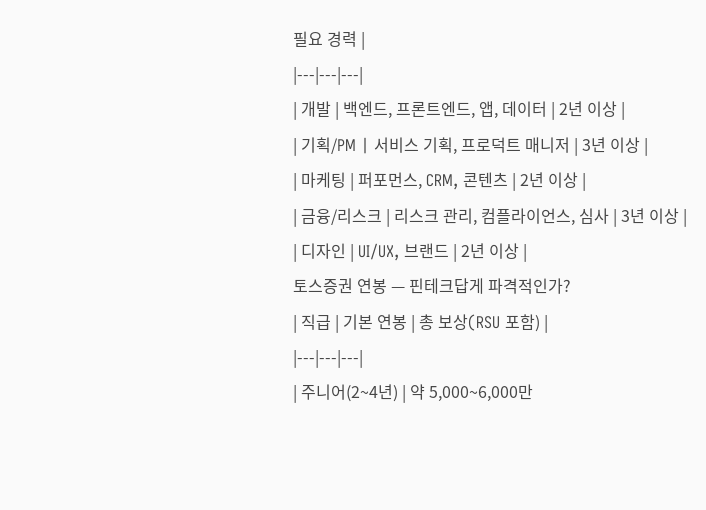필요 경력 |
|---|---|---|
| 개발 | 백엔드, 프론트엔드, 앱, 데이터 | 2년 이상 |
| 기획/PM | 서비스 기획, 프로덕트 매니저 | 3년 이상 |
| 마케팅 | 퍼포먼스, CRM, 콘텐츠 | 2년 이상 |
| 금융/리스크 | 리스크 관리, 컴플라이언스, 심사 | 3년 이상 |
| 디자인 | UI/UX, 브랜드 | 2년 이상 |
토스증권 연봉 — 핀테크답게 파격적인가?
| 직급 | 기본 연봉 | 총 보상(RSU 포함) |
|---|---|---|
| 주니어(2~4년) | 약 5,000~6,000만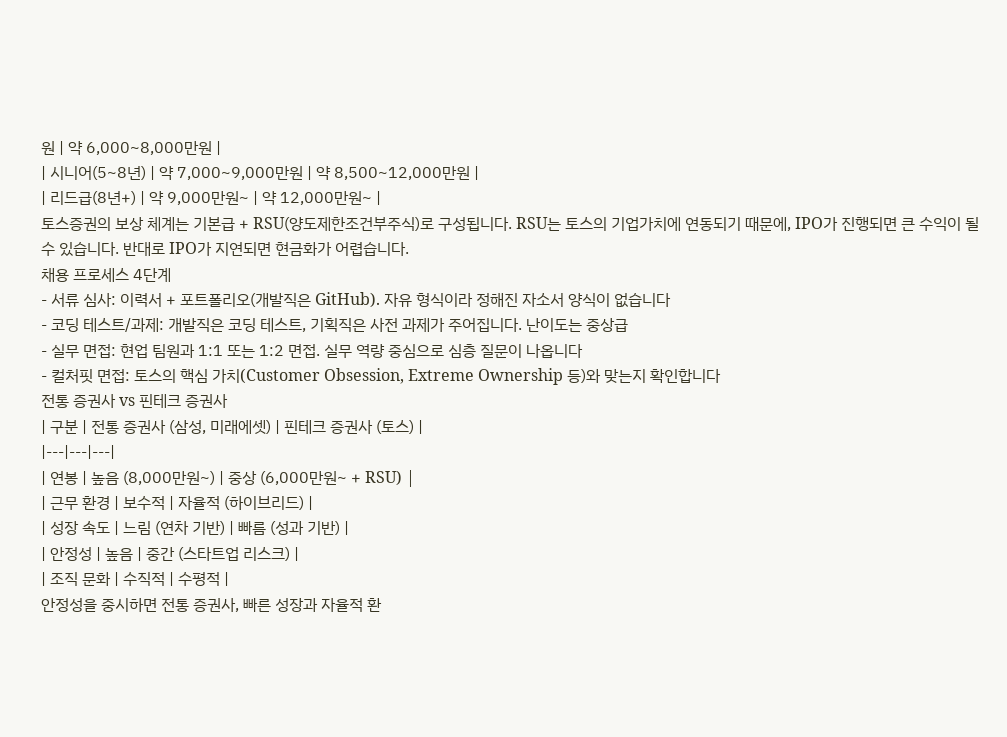원 | 약 6,000~8,000만원 |
| 시니어(5~8년) | 약 7,000~9,000만원 | 약 8,500~12,000만원 |
| 리드급(8년+) | 약 9,000만원~ | 약 12,000만원~ |
토스증권의 보상 체계는 기본급 + RSU(양도제한조건부주식)로 구성됩니다. RSU는 토스의 기업가치에 연동되기 때문에, IPO가 진행되면 큰 수익이 될 수 있습니다. 반대로 IPO가 지연되면 현금화가 어렵습니다.
채용 프로세스 4단계
- 서류 심사: 이력서 + 포트폴리오(개발직은 GitHub). 자유 형식이라 정해진 자소서 양식이 없습니다
- 코딩 테스트/과제: 개발직은 코딩 테스트, 기획직은 사전 과제가 주어집니다. 난이도는 중상급
- 실무 면접: 현업 팀원과 1:1 또는 1:2 면접. 실무 역량 중심으로 심층 질문이 나옵니다
- 컬처핏 면접: 토스의 핵심 가치(Customer Obsession, Extreme Ownership 등)와 맞는지 확인합니다
전통 증권사 vs 핀테크 증권사
| 구분 | 전통 증권사 (삼성, 미래에셋) | 핀테크 증권사 (토스) |
|---|---|---|
| 연봉 | 높음 (8,000만원~) | 중상 (6,000만원~ + RSU) |
| 근무 환경 | 보수적 | 자율적 (하이브리드) |
| 성장 속도 | 느림 (연차 기반) | 빠름 (성과 기반) |
| 안정성 | 높음 | 중간 (스타트업 리스크) |
| 조직 문화 | 수직적 | 수평적 |
안정성을 중시하면 전통 증권사, 빠른 성장과 자율적 환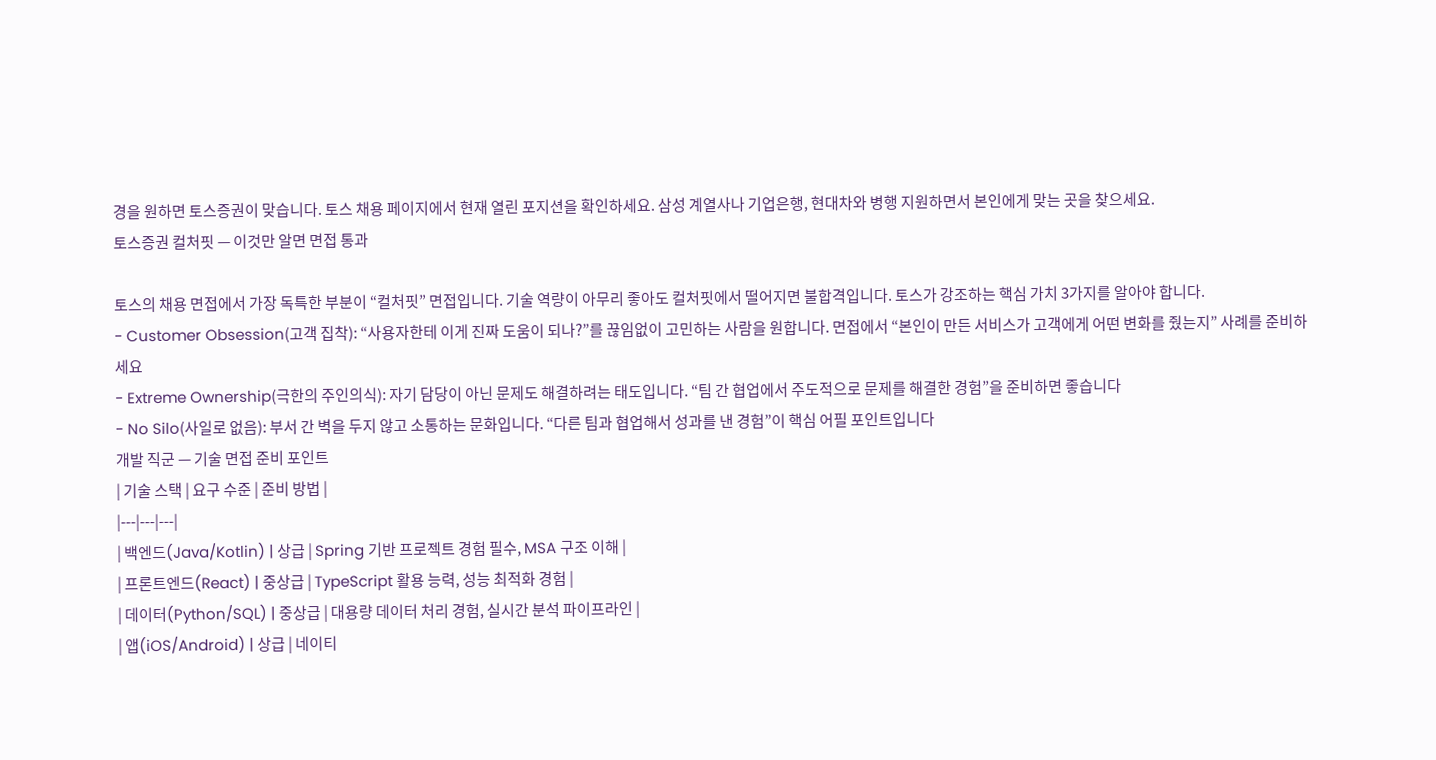경을 원하면 토스증권이 맞습니다. 토스 채용 페이지에서 현재 열린 포지션을 확인하세요. 삼성 계열사나 기업은행, 현대차와 병행 지원하면서 본인에게 맞는 곳을 찾으세요.
토스증권 컬처핏 — 이것만 알면 면접 통과

토스의 채용 면접에서 가장 독특한 부분이 “컬처핏” 면접입니다. 기술 역량이 아무리 좋아도 컬처핏에서 떨어지면 불합격입니다. 토스가 강조하는 핵심 가치 3가지를 알아야 합니다.
- Customer Obsession(고객 집착): “사용자한테 이게 진짜 도움이 되나?”를 끊임없이 고민하는 사람을 원합니다. 면접에서 “본인이 만든 서비스가 고객에게 어떤 변화를 줬는지” 사례를 준비하세요
- Extreme Ownership(극한의 주인의식): 자기 담당이 아닌 문제도 해결하려는 태도입니다. “팀 간 협업에서 주도적으로 문제를 해결한 경험”을 준비하면 좋습니다
- No Silo(사일로 없음): 부서 간 벽을 두지 않고 소통하는 문화입니다. “다른 팀과 협업해서 성과를 낸 경험”이 핵심 어필 포인트입니다
개발 직군 — 기술 면접 준비 포인트
| 기술 스택 | 요구 수준 | 준비 방법 |
|---|---|---|
| 백엔드(Java/Kotlin) | 상급 | Spring 기반 프로젝트 경험 필수, MSA 구조 이해 |
| 프론트엔드(React) | 중상급 | TypeScript 활용 능력, 성능 최적화 경험 |
| 데이터(Python/SQL) | 중상급 | 대용량 데이터 처리 경험, 실시간 분석 파이프라인 |
| 앱(iOS/Android) | 상급 | 네이티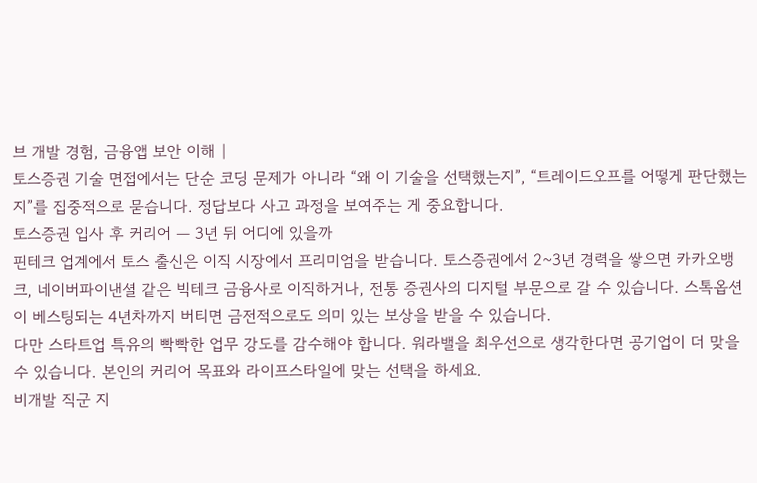브 개발 경험, 금융앱 보안 이해 |
토스증권 기술 면접에서는 단순 코딩 문제가 아니라 “왜 이 기술을 선택했는지”, “트레이드오프를 어떻게 판단했는지”를 집중적으로 묻습니다. 정답보다 사고 과정을 보여주는 게 중요합니다.
토스증권 입사 후 커리어 — 3년 뒤 어디에 있을까
핀테크 업계에서 토스 출신은 이직 시장에서 프리미엄을 받습니다. 토스증권에서 2~3년 경력을 쌓으면 카카오뱅크, 네이버파이낸셜 같은 빅테크 금융사로 이직하거나, 전통 증권사의 디지털 부문으로 갈 수 있습니다. 스톡옵션이 베스팅되는 4년차까지 버티면 금전적으로도 의미 있는 보상을 받을 수 있습니다.
다만 스타트업 특유의 빡빡한 업무 강도를 감수해야 합니다. 워라밸을 최우선으로 생각한다면 공기업이 더 맞을 수 있습니다. 본인의 커리어 목표와 라이프스타일에 맞는 선택을 하세요.
비개발 직군 지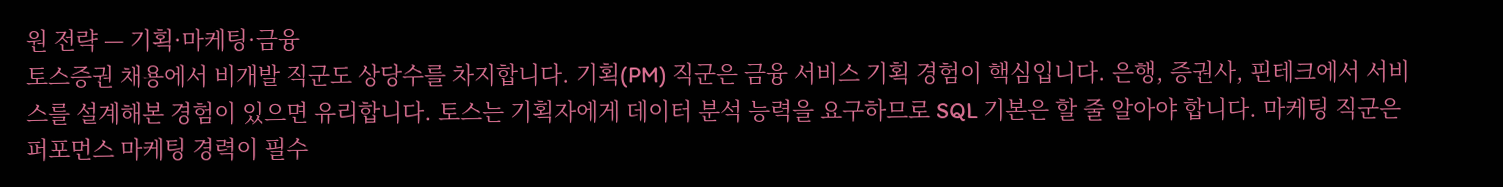원 전략 — 기획·마케팅·금융
토스증권 채용에서 비개발 직군도 상당수를 차지합니다. 기획(PM) 직군은 금융 서비스 기획 경험이 핵심입니다. 은행, 증권사, 핀테크에서 서비스를 설계해본 경험이 있으면 유리합니다. 토스는 기획자에게 데이터 분석 능력을 요구하므로 SQL 기본은 할 줄 알아야 합니다. 마케팅 직군은 퍼포먼스 마케팅 경력이 필수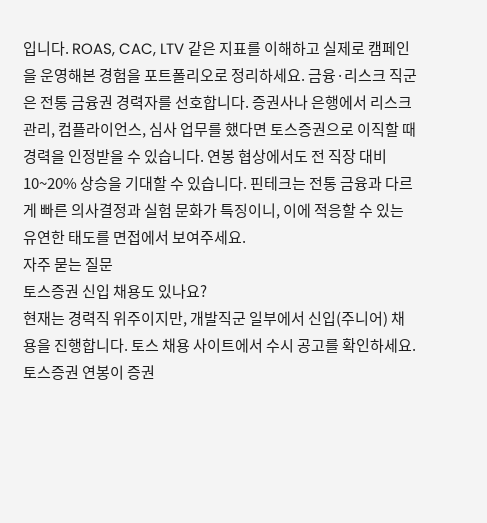입니다. ROAS, CAC, LTV 같은 지표를 이해하고 실제로 캠페인을 운영해본 경험을 포트폴리오로 정리하세요. 금융·리스크 직군은 전통 금융권 경력자를 선호합니다. 증권사나 은행에서 리스크 관리, 컴플라이언스, 심사 업무를 했다면 토스증권으로 이직할 때 경력을 인정받을 수 있습니다. 연봉 협상에서도 전 직장 대비 10~20% 상승을 기대할 수 있습니다. 핀테크는 전통 금융과 다르게 빠른 의사결정과 실험 문화가 특징이니, 이에 적응할 수 있는 유연한 태도를 면접에서 보여주세요.
자주 묻는 질문
토스증권 신입 채용도 있나요?
현재는 경력직 위주이지만, 개발직군 일부에서 신입(주니어) 채용을 진행합니다. 토스 채용 사이트에서 수시 공고를 확인하세요.
토스증권 연봉이 증권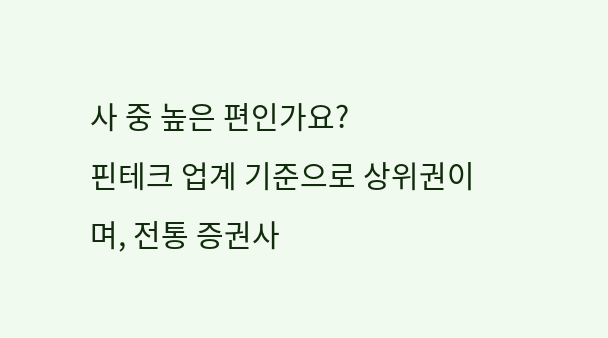사 중 높은 편인가요?
핀테크 업계 기준으로 상위권이며, 전통 증권사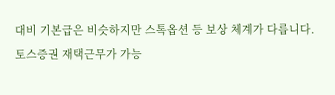대비 기본급은 비슷하지만 스톡옵션 등 보상 체계가 다릅니다.
토스증권 재택근무가 가능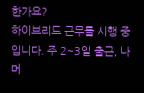한가요?
하이브리드 근무를 시행 중입니다. 주 2~3일 출근, 나머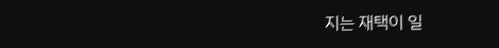지는 재택이 일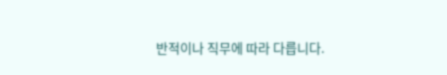반적이나 직무에 따라 다릅니다.